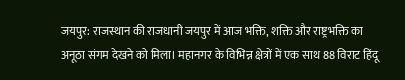जयपुर: राजस्थान की राजधानी जयपुर में आज भक्ति, शक्ति और राष्ट्रभक्ति का अनूठा संगम देखने को मिला। महानगर के विभिन्न क्षेत्रों में एक साथ 88 विराट हिंदू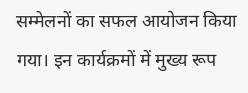सम्मेलनों का सफल आयोजन किया गया। इन कार्यक्रमों में मुख्य रूप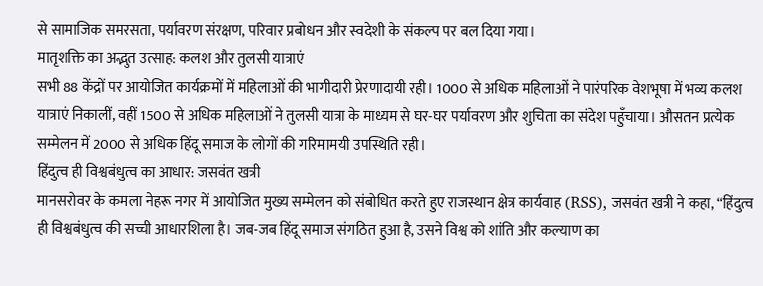से सामाजिक समरसता, पर्यावरण संरक्षण, परिवार प्रबोधन और स्वदेशी के संकल्प पर बल दिया गया।
मातृशक्ति का अद्भुत उत्साह: कलश और तुलसी यात्राएं
सभी 88 केंद्रों पर आयोजित कार्यक्रमों में महिलाओं की भागीदारी प्रेरणादायी रही। 1000 से अधिक महिलाओं ने पारंपरिक वेशभूषा में भव्य कलश यात्राएं निकालीं, वहीं 1500 से अधिक महिलाओं ने तुलसी यात्रा के माध्यम से घर-घर पर्यावरण और शुचिता का संदेश पहुँचाया। औसतन प्रत्येक सम्मेलन में 2000 से अधिक हिंदू समाज के लोगों की गरिमामयी उपस्थिति रही।
हिंदुत्व ही विश्वबंधुत्व का आधार: जसवंत खत्री
मानसरोवर के कमला नेहरू नगर में आयोजित मुख्य सम्मेलन को संबोधित करते हुए राजस्थान क्षेत्र कार्यवाह (RSS), जसवंत खत्री ने कहा, “हिंदुत्व ही विश्वबंधुत्व की सच्ची आधारशिला है। जब-जब हिंदू समाज संगठित हुआ है, उसने विश्व को शांति और कल्याण का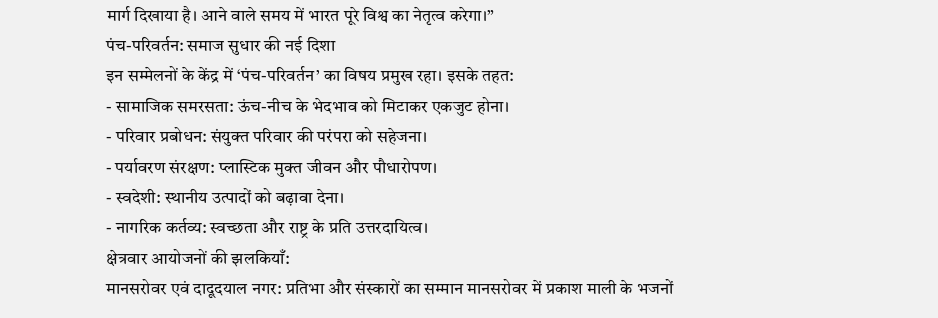मार्ग दिखाया है। आने वाले समय में भारत पूरे विश्व का नेतृत्व करेगा।”
पंच-परिवर्तन: समाज सुधार की नई दिशा
इन सम्मेलनों के केंद्र में ‘पंच-परिवर्तन’ का विषय प्रमुख रहा। इसके तहत:
- सामाजिक समरसता: ऊंच-नीच के भेदभाव को मिटाकर एकजुट होना।
- परिवार प्रबोधन: संयुक्त परिवार की परंपरा को सहेजना।
- पर्यावरण संरक्षण: प्लास्टिक मुक्त जीवन और पौधारोपण।
- स्वदेशी: स्थानीय उत्पादों को बढ़ावा देना।
- नागरिक कर्तव्य: स्वच्छता और राष्ट्र के प्रति उत्तरदायित्व।
क्षेत्रवार आयोजनों की झलकियाँ:
मानसरोवर एवं दादूदयाल नगर: प्रतिभा और संस्कारों का सम्मान मानसरोवर में प्रकाश माली के भजनों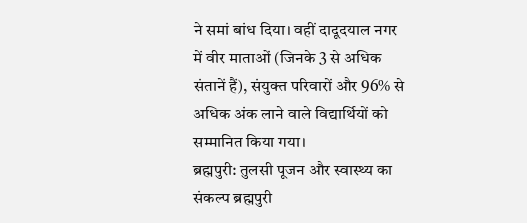ने समां बांध दिया। वहीं दादूदयाल नगर में वीर माताओं (जिनके 3 से अधिक संतानें हैं), संयुक्त परिवारों और 96% से अधिक अंक लाने वाले विद्यार्थियों को सम्मानित किया गया।
ब्रह्मपुरी: तुलसी पूजन और स्वास्थ्य का संकल्प ब्रह्मपुरी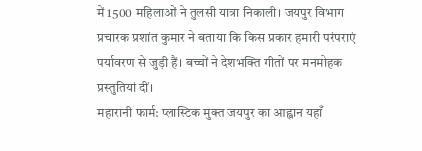में 1500 महिलाओं ने तुलसी यात्रा निकाली। जयपुर विभाग प्रचारक प्रशांत कुमार ने बताया कि किस प्रकार हमारी परंपराएं पर्यावरण से जुड़ी हैं। बच्चों ने देशभक्ति गीतों पर मनमोहक प्रस्तुतियां दीं।
महारानी फार्म: प्लास्टिक मुक्त जयपुर का आह्वान यहाँ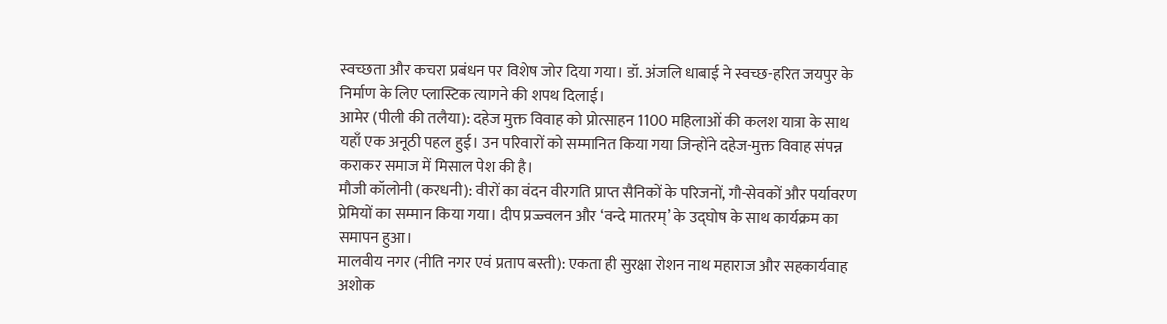स्वच्छता और कचरा प्रबंधन पर विशेष जोर दिया गया। डॉ. अंजलि धाबाई ने स्वच्छ-हरित जयपुर के निर्माण के लिए प्लास्टिक त्यागने की शपथ दिलाई।
आमेर (पीली की तलैया): दहेज मुक्त विवाह को प्रोत्साहन 1100 महिलाओं की कलश यात्रा के साथ यहाँ एक अनूठी पहल हुई। उन परिवारों को सम्मानित किया गया जिन्होंने दहेज-मुक्त विवाह संपन्न कराकर समाज में मिसाल पेश की है।
मौजी कॉलोनी (करधनी): वीरों का वंदन वीरगति प्राप्त सैनिकों के परिजनों, गौ-सेवकों और पर्यावरण प्रेमियों का सम्मान किया गया। दीप प्रज्ज्वलन और ‘वन्दे मातरम्’ के उद्घोष के साथ कार्यक्रम का समापन हुआ।
मालवीय नगर (नीति नगर एवं प्रताप बस्ती): एकता ही सुरक्षा रोशन नाथ महाराज और सहकार्यवाह अशोक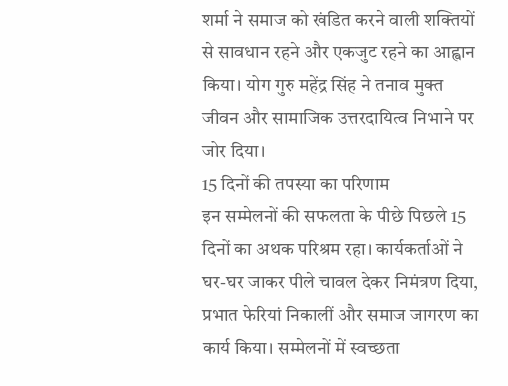शर्मा ने समाज को खंडित करने वाली शक्तियों से सावधान रहने और एकजुट रहने का आह्वान किया। योग गुरु महेंद्र सिंह ने तनाव मुक्त जीवन और सामाजिक उत्तरदायित्व निभाने पर जोर दिया।
15 दिनों की तपस्या का परिणाम
इन सम्मेलनों की सफलता के पीछे पिछले 15 दिनों का अथक परिश्रम रहा। कार्यकर्ताओं ने घर-घर जाकर पीले चावल देकर निमंत्रण दिया, प्रभात फेरियां निकालीं और समाज जागरण का कार्य किया। सम्मेलनों में स्वच्छता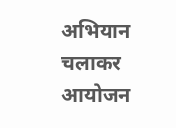अभियान चलाकर आयोजन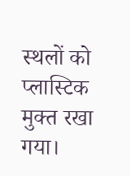स्थलों को प्लास्टिक मुक्त रखा गया।